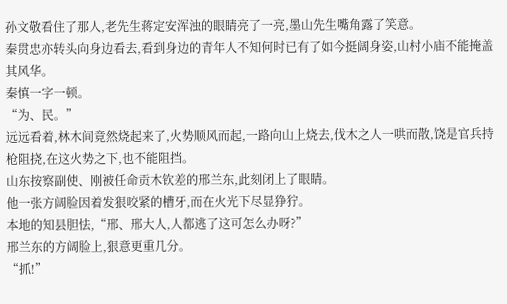孙文敬看住了那人,老先生蒋定安浑浊的眼睛亮了一亮,墨山先生嘴角露了笑意。
秦贯忠亦转头向身边看去,看到身边的青年人不知何时已有了如今挺阔身姿,山村小庙不能掩盖其风华。
秦慎一字一顿。
“为、民。”
远远看着,林木间竟然烧起来了,火势顺风而起,一路向山上烧去,伐木之人一哄而散,饶是官兵持枪阻挠,在这火势之下,也不能阻挡。
山东按察副使、刚被任命贡木钦差的邢兰东,此刻闭上了眼睛。
他一张方阔脸因着发狠咬紧的槽牙,而在火光下尽显狰狞。
本地的知县胆怯,“邢、邢大人,人都逃了这可怎么办呀?”
邢兰东的方阔脸上,狠意更重几分。
“抓!”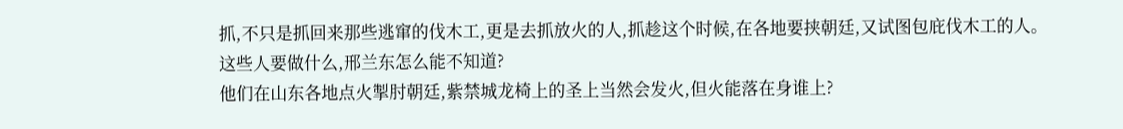抓,不只是抓回来那些逃窜的伐木工,更是去抓放火的人,抓趁这个时候,在各地要挟朝廷,又试图包庇伐木工的人。
这些人要做什么,邢兰东怎么能不知道?
他们在山东各地点火掣肘朝廷,紫禁城龙椅上的圣上当然会发火,但火能落在身谁上?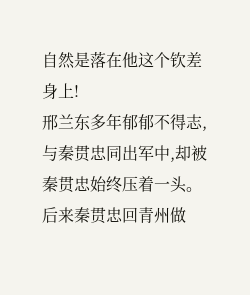自然是落在他这个钦差身上!
邢兰东多年郁郁不得志,与秦贯忠同出军中,却被秦贯忠始终压着一头。
后来秦贯忠回青州做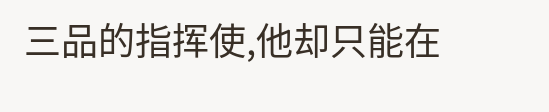三品的指挥使,他却只能在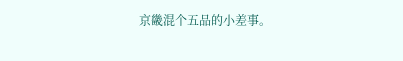京畿混个五品的小差事。